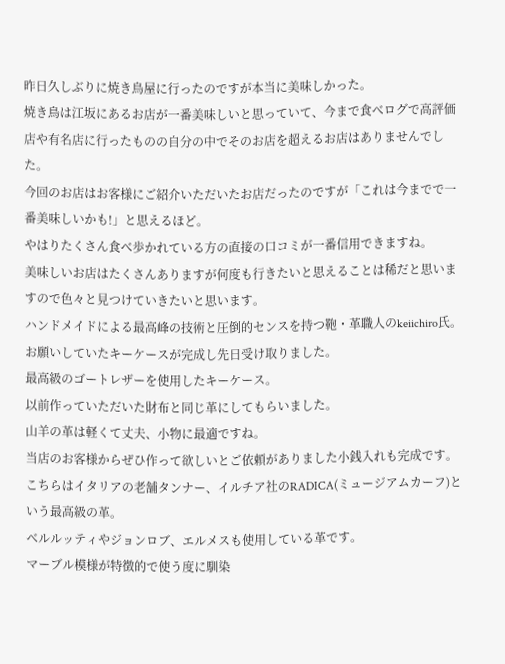昨日久しぶりに焼き鳥屋に行ったのですが本当に美味しかった。
焼き鳥は江坂にあるお店が一番美味しいと思っていて、今まで食べログで高評価店や有名店に行ったものの自分の中でそのお店を超えるお店はありませんでした。
今回のお店はお客様にご紹介いただいたお店だったのですが「これは今までで一番美味しいかも!」と思えるほど。
やはりたくさん食べ歩かれている方の直接の口コミが一番信用できますね。
美味しいお店はたくさんありますが何度も行きたいと思えることは稀だと思いますので色々と見つけていきたいと思います。
ハンドメイドによる最高峰の技術と圧倒的センスを持つ鞄・革職人のkeiichiro氏。
お願いしていたキーケースが完成し先日受け取りました。
最高級のゴートレザーを使用したキーケース。
以前作っていただいた財布と同じ革にしてもらいました。
山羊の革は軽くて丈夫、小物に最適ですね。
当店のお客様からぜひ作って欲しいとご依頼がありました小銭入れも完成です。
こちらはイタリアの老舗タンナー、イルチア社のRADICA(ミュージアムカーフ)という最高級の革。
ベルルッティやジョンロブ、エルメスも使用している革です。
マーブル模様が特徴的で使う度に馴染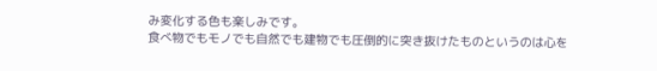み変化する色も楽しみです。
食べ物でもモノでも自然でも建物でも圧倒的に突き抜けたものというのは心を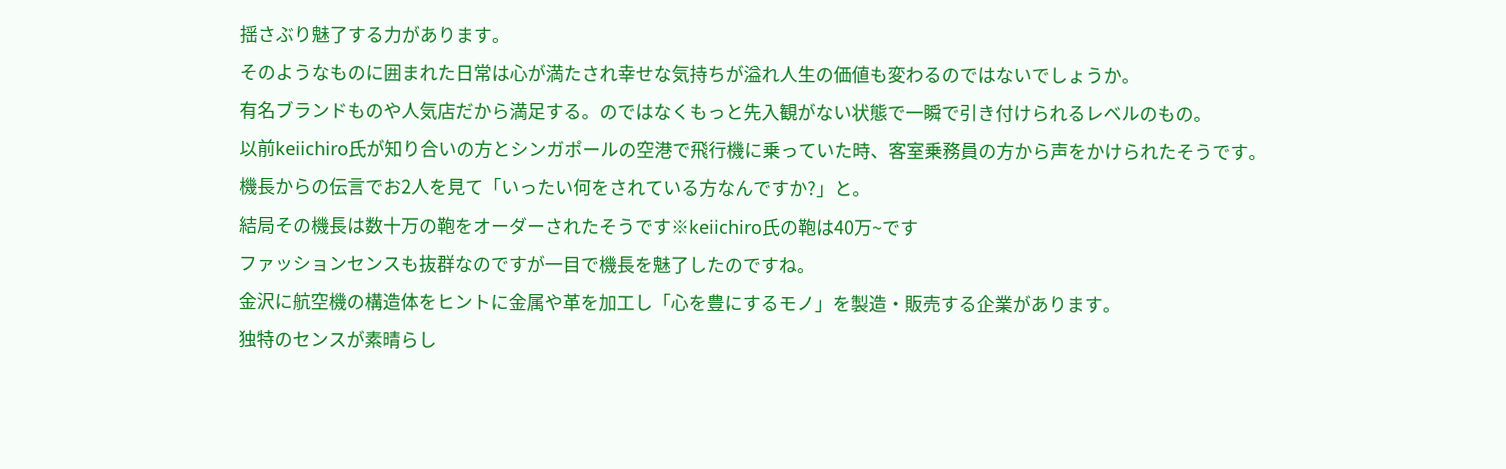揺さぶり魅了する力があります。
そのようなものに囲まれた日常は心が満たされ幸せな気持ちが溢れ人生の価値も変わるのではないでしょうか。
有名ブランドものや人気店だから満足する。のではなくもっと先入観がない状態で一瞬で引き付けられるレベルのもの。
以前keiichiro氏が知り合いの方とシンガポールの空港で飛行機に乗っていた時、客室乗務員の方から声をかけられたそうです。
機長からの伝言でお2人を見て「いったい何をされている方なんですか?」と。
結局その機長は数十万の鞄をオーダーされたそうです※keiichiro氏の鞄は40万~です
ファッションセンスも抜群なのですが一目で機長を魅了したのですね。
金沢に航空機の構造体をヒントに金属や革を加工し「心を豊にするモノ」を製造・販売する企業があります。
独特のセンスが素晴らし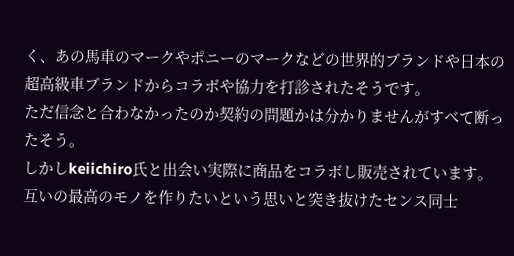く、あの馬車のマークやポニーのマークなどの世界的ブランドや日本の超高級車ブランドからコラボや協力を打診されたそうです。
ただ信念と合わなかったのか契約の問題かは分かりませんがすべて断ったそう。
しかしkeiichiro氏と出会い実際に商品をコラボし販売されています。
互いの最高のモノを作りたいという思いと突き抜けたセンス同士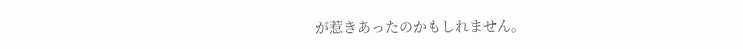が惹きあったのかもしれません。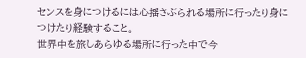センスを身につけるには心揺さぶられる場所に行ったり身につけたり経験すること。
世界中を旅しあらゆる場所に行った中で今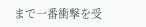まで一番衝撃を受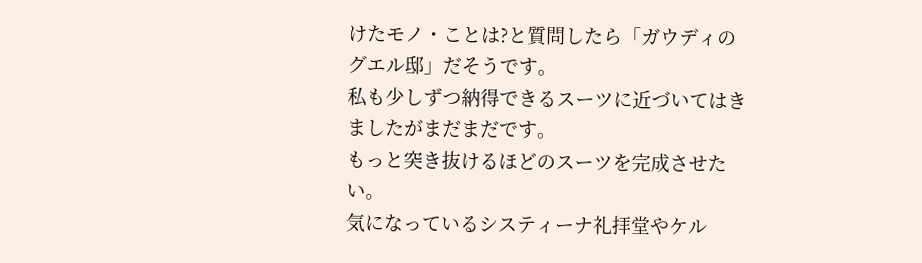けたモノ・ことは?と質問したら「ガウディのグエル邸」だそうです。
私も少しずつ納得できるスーツに近づいてはきましたがまだまだです。
もっと突き抜けるほどのスーツを完成させたい。
気になっているシスティーナ礼拝堂やケル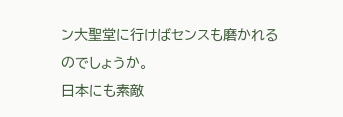ン大聖堂に行けばセンスも磨かれるのでしょうか。
日本にも素敵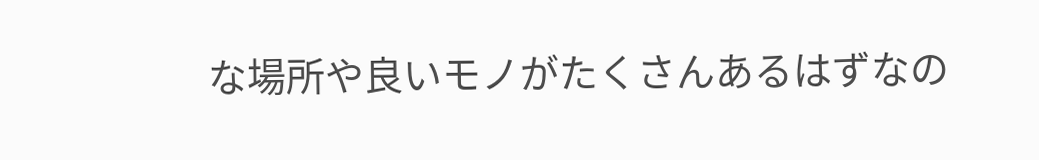な場所や良いモノがたくさんあるはずなの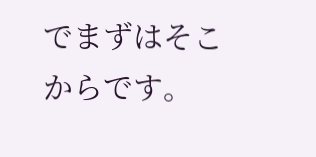でまずはそこからです。